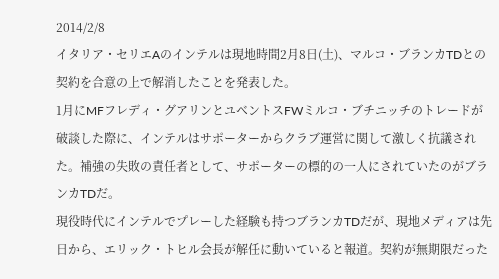2014/2/8
イタリア・セリエAのインテルは現地時間2月8日(土)、マルコ・ブランカTDとの契約を合意の上で解消したことを発表した。
1月にMFフレディ・グアリンとユベントスFWミルコ・ブチニッチのトレードが破談した際に、インテルはサポーターからクラブ運営に関して激しく抗議された。補強の失敗の責任者として、サポーターの標的の一人にされていたのがブランカTDだ。
現役時代にインテルでプレーした経験も持つブランカTDだが、現地メディアは先日から、エリック・トヒル会長が解任に動いていると報道。契約が無期限だった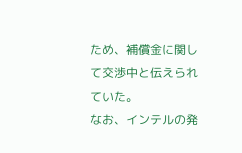ため、補償金に関して交渉中と伝えられていた。
なお、インテルの発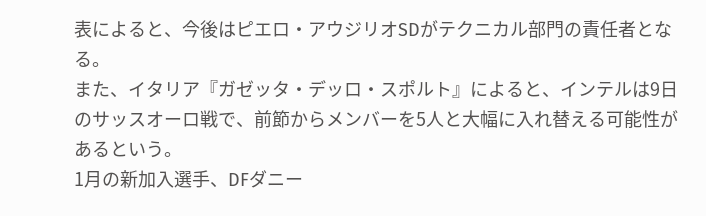表によると、今後はピエロ・アウジリオSDがテクニカル部門の責任者となる。
また、イタリア『ガゼッタ・デッロ・スポルト』によると、インテルは9日のサッスオーロ戦で、前節からメンバーを5人と大幅に入れ替える可能性があるという。
1月の新加入選手、DFダニー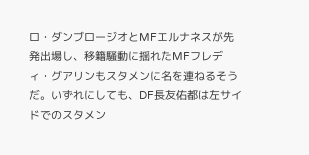ロ・ダンブロージオとMFエルナネスが先発出場し、移籍騒動に揺れたMFフレディ・グアリンもスタメンに名を連ねるそうだ。いずれにしても、DF長友佑都は左サイドでのスタメン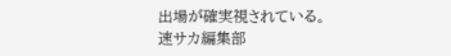出場が確実視されている。
速サカ編集部